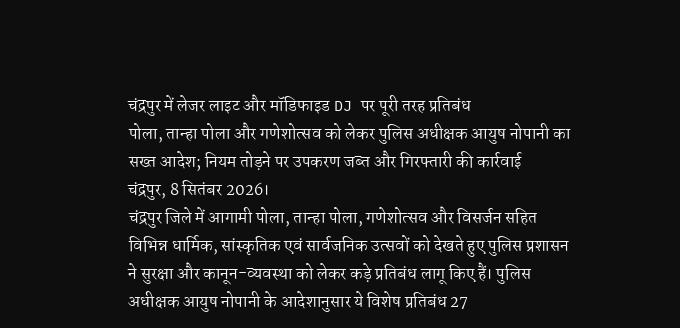चंद्रपुर में लेजर लाइट और मॉडिफाइड DJ पर पूरी तरह प्रतिबंध
पोला, तान्हा पोला और गणेशोत्सव को लेकर पुलिस अधीक्षक आयुष नोपानी का सख्त आदेश; नियम तोड़ने पर उपकरण जब्त और गिरफ्तारी की कार्रवाई
चंद्रपुर, 8 सितंबर 2026।
चंद्रपुर जिले में आगामी पोला, तान्हा पोला, गणेशोत्सव और विसर्जन सहित विभिन्न धार्मिक, सांस्कृतिक एवं सार्वजनिक उत्सवों को देखते हुए पुलिस प्रशासन ने सुरक्षा और कानून-व्यवस्था को लेकर कड़े प्रतिबंध लागू किए हैं। पुलिस अधीक्षक आयुष नोपानी के आदेशानुसार ये विशेष प्रतिबंध 27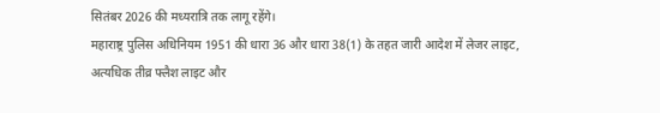सितंबर 2026 की मध्यरात्रि तक लागू रहेंगे।
महाराष्ट्र पुलिस अधिनियम 1951 की धारा 36 और धारा 38(1) के तहत जारी आदेश में लेजर लाइट, अत्यधिक तीव्र फ्लैश लाइट और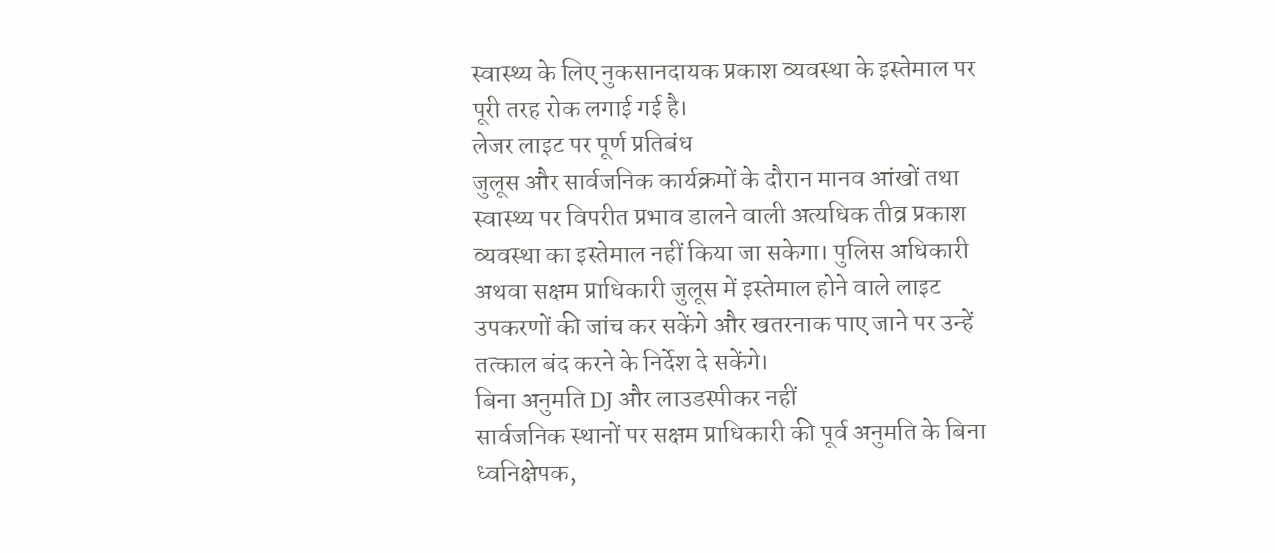स्वास्थ्य के लिए नुकसानदायक प्रकाश व्यवस्था के इस्तेमाल पर पूरी तरह रोक लगाई गई है।
लेजर लाइट पर पूर्ण प्रतिबंध
जुलूस और सार्वजनिक कार्यक्रमों के दौरान मानव आंखों तथा स्वास्थ्य पर विपरीत प्रभाव डालने वाली अत्यधिक तीव्र प्रकाश व्यवस्था का इस्तेमाल नहीं किया जा सकेगा। पुलिस अधिकारी अथवा सक्षम प्राधिकारी जुलूस में इस्तेमाल होने वाले लाइट उपकरणों की जांच कर सकेंगे और खतरनाक पाए जाने पर उन्हें तत्काल बंद करने के निर्देश दे सकेंगे।
बिना अनुमति DJ और लाउडस्पीकर नहीं
सार्वजनिक स्थानों पर सक्षम प्राधिकारी की पूर्व अनुमति के बिना ध्वनिक्षेपक,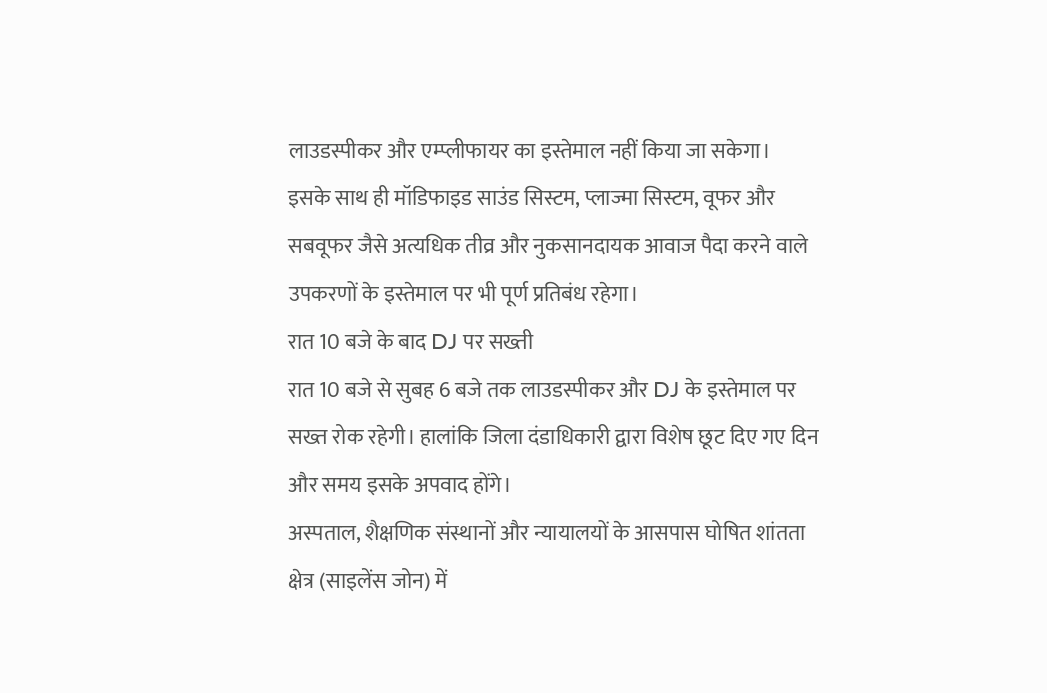लाउडस्पीकर और एम्प्लीफायर का इस्तेमाल नहीं किया जा सकेगा।
इसके साथ ही मॉडिफाइड साउंड सिस्टम, प्लाज्मा सिस्टम, वूफर और सबवूफर जैसे अत्यधिक तीव्र और नुकसानदायक आवाज पैदा करने वाले उपकरणों के इस्तेमाल पर भी पूर्ण प्रतिबंध रहेगा।
रात 10 बजे के बाद DJ पर सख्ती
रात 10 बजे से सुबह 6 बजे तक लाउडस्पीकर और DJ के इस्तेमाल पर सख्त रोक रहेगी। हालांकि जिला दंडाधिकारी द्वारा विशेष छूट दिए गए दिन और समय इसके अपवाद होंगे।
अस्पताल, शैक्षणिक संस्थानों और न्यायालयों के आसपास घोषित शांतता क्षेत्र (साइलेंस जोन) में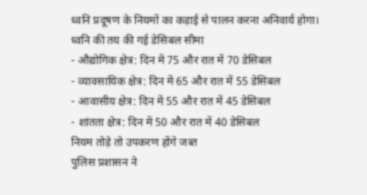ध्वनि प्रदूषण के नियमों का कड़ाई से पालन करना अनिवार्य होगा।
ध्वनि की तय की गई डेसिबल सीमा
- औद्योगिक क्षेत्र: दिन में 75 और रात में 70 डेसिबल
- व्यावसायिक क्षेत्र: दिन में 65 और रात में 55 डेसिबल
- आवासीय क्षेत्र: दिन में 55 और रात में 45 डेसिबल
- शांतता क्षेत्र: दिन में 50 और रात में 40 डेसिबल
नियम तोड़े तो उपकरण होंगे जब्त
पुलिस प्रशासन ने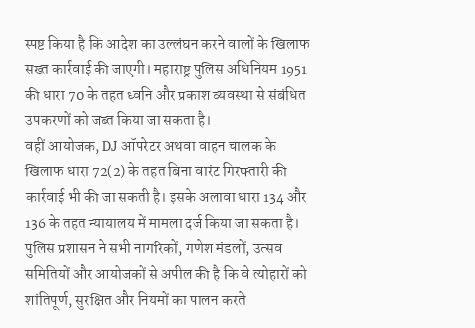स्पष्ट किया है कि आदेश का उल्लंघन करने वालों के खिलाफ सख्त कार्रवाई की जाएगी। महाराष्ट्र पुलिस अधिनियम 1951 की धारा 70 के तहत ध्वनि और प्रकाश व्यवस्था से संबंधित उपकरणों को जब्त किया जा सकता है।
वहीं आयोजक, DJ ऑपरेटर अथवा वाहन चालक के खिलाफ धारा 72(2) के तहत बिना वारंट गिरफ्तारी की कार्रवाई भी की जा सकती है। इसके अलावा धारा 134 और 136 के तहत न्यायालय में मामला दर्ज किया जा सकता है।
पुलिस प्रशासन ने सभी नागरिकों, गणेश मंडलों, उत्सव समितियों और आयोजकों से अपील की है कि वे त्योहारों को शांतिपूर्ण, सुरक्षित और नियमों का पालन करते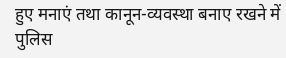हुए मनाएं तथा कानून-व्यवस्था बनाए रखने में पुलिस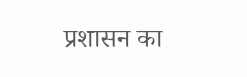प्रशासन का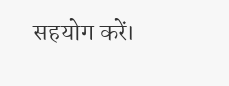सहयोग करें।